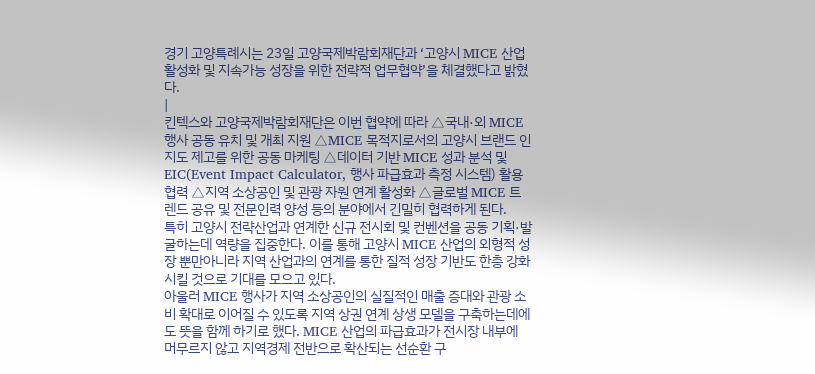경기 고양특례시는 23일 고양국제박람회재단과 ‘고양시 MICE 산업 활성화 및 지속가능 성장을 위한 전략적 업무협약’을 체결했다고 밝혔다.
|
킨텍스와 고양국제박람회재단은 이번 협약에 따라 △국내·외 MICE 행사 공동 유치 및 개최 지원 △MICE 목적지로서의 고양시 브랜드 인지도 제고를 위한 공동 마케팅 △데이터 기반 MICE 성과 분석 및 EIC(Event Impact Calculator, 행사 파급효과 측정 시스템) 활용 협력 △지역 소상공인 및 관광 자원 연계 활성화 △글로벌 MICE 트렌드 공유 및 전문인력 양성 등의 분야에서 긴밀히 협력하게 된다.
특히 고양시 전략산업과 연계한 신규 전시회 및 컨벤션을 공동 기획·발굴하는데 역량을 집중한다. 이를 통해 고양시 MICE 산업의 외형적 성장 뿐만아니라 지역 산업과의 연계를 통한 질적 성장 기반도 한층 강화시킬 것으로 기대를 모으고 있다.
아울러 MICE 행사가 지역 소상공인의 실질적인 매출 증대와 관광 소비 확대로 이어질 수 있도록 지역 상권 연계 상생 모델을 구축하는데에도 뜻을 함께 하기로 했다. MICE 산업의 파급효과가 전시장 내부에 머무르지 않고 지역경제 전반으로 확산되는 선순환 구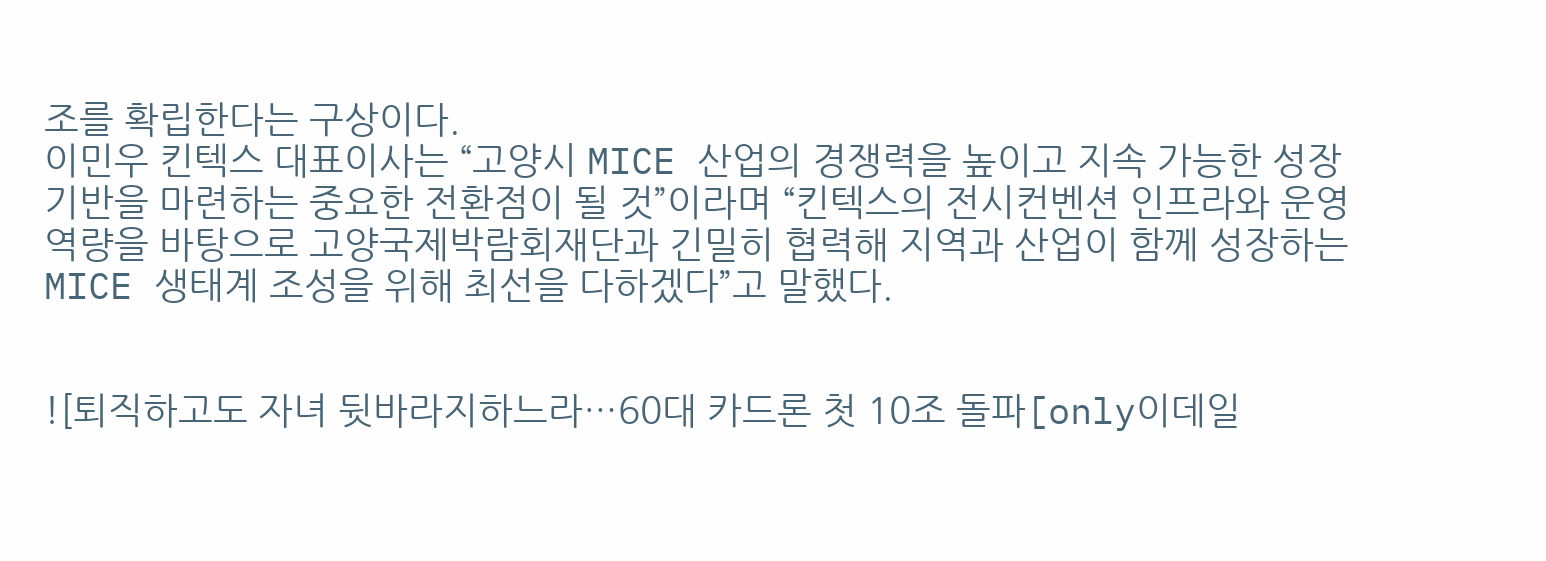조를 확립한다는 구상이다.
이민우 킨텍스 대표이사는 “고양시 MICE 산업의 경쟁력을 높이고 지속 가능한 성장 기반을 마련하는 중요한 전환점이 될 것”이라며 “킨텍스의 전시컨벤션 인프라와 운영 역량을 바탕으로 고양국제박람회재단과 긴밀히 협력해 지역과 산업이 함께 성장하는 MICE 생태계 조성을 위해 최선을 다하겠다”고 말했다.


![퇴직하고도 자녀 뒷바라지하느라…60대 카드론 첫 10조 돌파[only이데일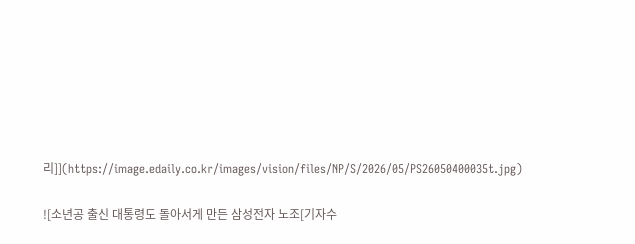리]](https://image.edaily.co.kr/images/vision/files/NP/S/2026/05/PS26050400035t.jpg)

![소년공 출신 대통령도 돌아서게 만든 삼성전자 노조[기자수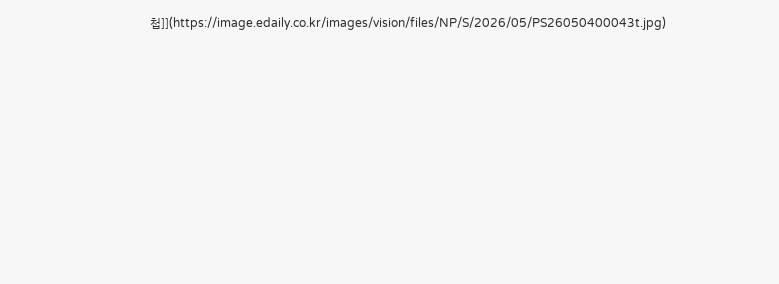첩]](https://image.edaily.co.kr/images/vision/files/NP/S/2026/05/PS26050400043t.jpg)